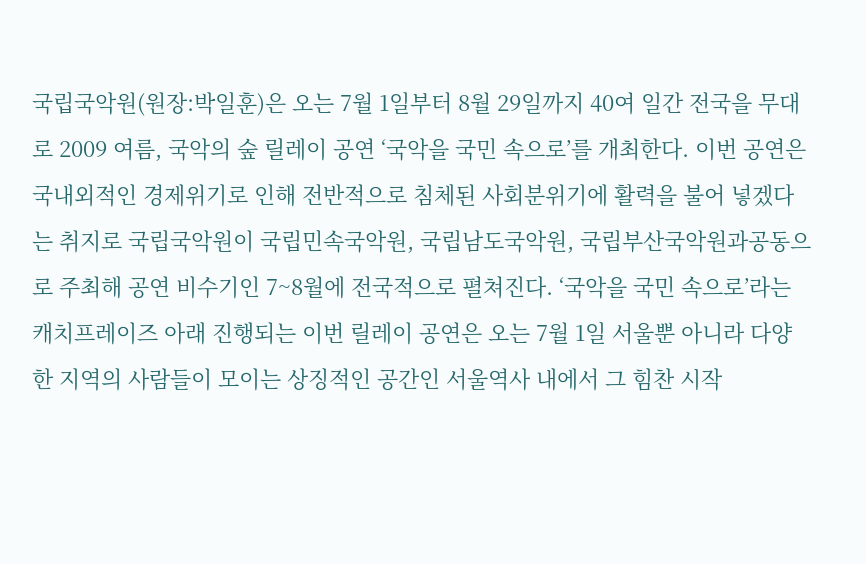국립국악원(원장:박일훈)은 오는 7월 1일부터 8월 29일까지 40여 일간 전국을 무대로 2009 여름, 국악의 숲 릴레이 공연 ‘국악을 국민 속으로’를 개최한다. 이번 공연은 국내외적인 경제위기로 인해 전반적으로 침체된 사회분위기에 활력을 불어 넣겠다는 취지로 국립국악원이 국립민속국악원, 국립남도국악원, 국립부산국악원과공동으로 주최해 공연 비수기인 7~8월에 전국적으로 펼쳐진다. ‘국악을 국민 속으로’라는 캐치프레이즈 아래 진행되는 이번 릴레이 공연은 오는 7월 1일 서울뿐 아니라 다양한 지역의 사람들이 모이는 상징적인 공간인 서울역사 내에서 그 힘찬 시작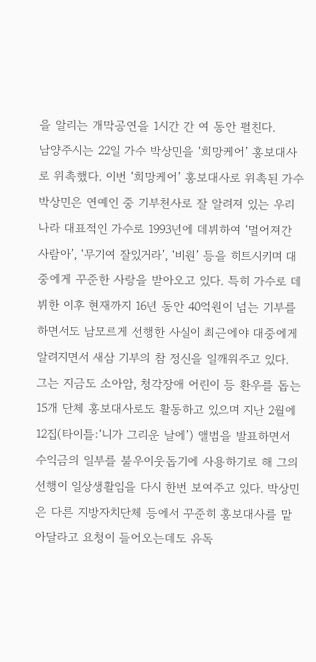을 알리는 개막공연을 1시간 간 여 동안 펼친다.
남양주시는 22일 가수 박상민을 ‘희망케어’ 홍보대사로 위촉했다. 이번 ‘희망케어’ 홍보대사로 위촉된 가수 박상민은 연예인 중 기부천사로 잘 알려져 있는 우리나라 대표적인 가수로 1993년에 데뷔하여 ‘멀어져간 사람아’, ‘무기여 잘있거라’, ‘비원’ 등을 히트시키며 대중에게 꾸준한 사랑을 받아오고 있다. 특히 가수로 데뷔한 이후 현재까지 16년 동안 40억원이 넘는 기부를 하면서도 남모르게 선행한 사실이 최근에야 대중에게 알려지면서 새삼 기부의 참 정신을 일깨워주고 있다. 그는 지금도 소아암, 청각장애 어린이 등 환우를 돕는 15개 단체 홍보대사로도 활동하고 있으며 지난 2월에 12집(타이틀:‘니가 그리운 날에’) 앨범을 발표하면서 수익금의 일부를 불우이웃돕기에 사용하기로 해 그의 선행이 일상생활임을 다시 한번 보여주고 있다. 박상민은 다른 지방자치단체 등에서 꾸준히 홍보대사를 맡아달라고 요청이 들어오는데도 유독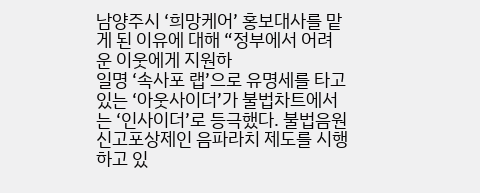남양주시 ‘희망케어’ 홍보대사를 맡게 된 이유에 대해 “정부에서 어려운 이웃에게 지원하
일명 ‘속사포 랩’으로 유명세를 타고 있는 ‘아웃사이더’가 불법차트에서는 ‘인사이더’로 등극했다. 불법음원 신고포상제인 음파라치 제도를 시행하고 있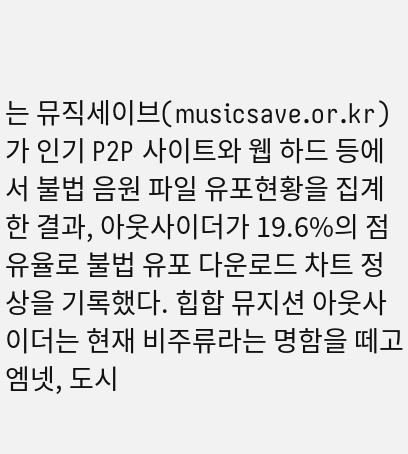는 뮤직세이브(musicsave.or.kr)가 인기 P2P 사이트와 웹 하드 등에서 불법 음원 파일 유포현황을 집계한 결과, 아웃사이더가 19.6%의 점유율로 불법 유포 다운로드 차트 정상을 기록했다. 힙합 뮤지션 아웃사이더는 현재 비주류라는 명함을 떼고 엠넷, 도시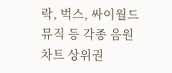락, 벅스, 싸이월드 뮤직 등 각종 음원 차트 상위권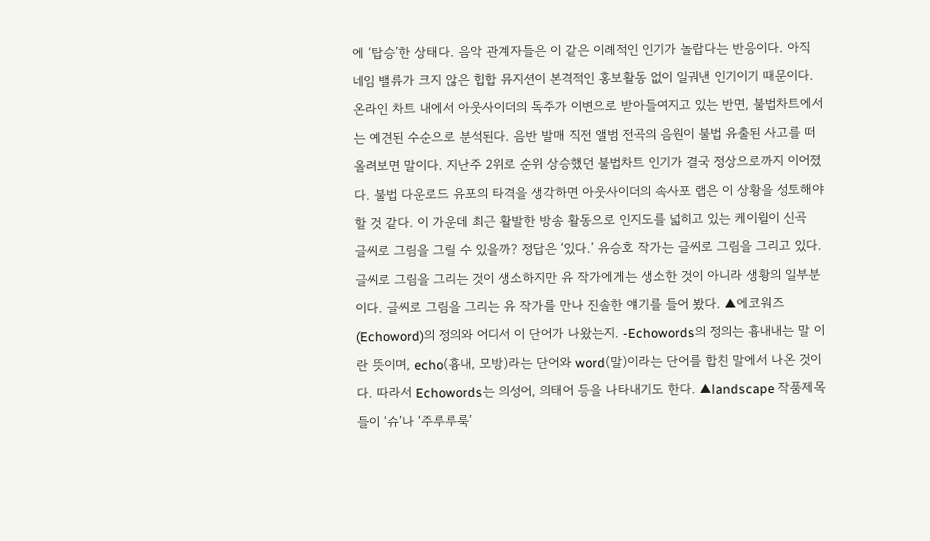에 ‘탑승’한 상태다. 음악 관계자들은 이 같은 이례적인 인기가 놀랍다는 반응이다. 아직 네임 밸류가 크지 않은 힙합 뮤지션이 본격적인 홍보활동 없이 일궈낸 인기이기 때문이다. 온라인 차트 내에서 아웃사이더의 독주가 이변으로 받아들여지고 있는 반면, 불법차트에서는 예견된 수순으로 분석된다. 음반 발매 직전 앨범 전곡의 음원이 불법 유출된 사고를 떠올려보면 말이다. 지난주 2위로 순위 상승했던 불법차트 인기가 결국 정상으로까지 이어졌다. 불법 다운로드 유포의 타격을 생각하면 아웃사이더의 속사포 랩은 이 상황을 성토해야 할 것 같다. 이 가운데 최근 활발한 방송 활동으로 인지도를 넓히고 있는 케이윌이 신곡
글씨로 그림을 그릴 수 있을까? 정답은 ‘있다.’ 유승호 작가는 글씨로 그림을 그리고 있다. 글씨로 그림을 그리는 것이 생소하지만 유 작가에게는 생소한 것이 아니라 생황의 일부분이다. 글씨로 그림을 그리는 유 작가를 만나 진솔한 얘기를 들어 봤다. ▲에코워즈(Echoword)의 정의와 어디서 이 단어가 나왔는지. -Echowords의 정의는 흉내내는 말 이란 뜻이며, echo(흉내, 모방)라는 단어와 word(말)이라는 단어를 합친 말에서 나온 것이다. 따라서 Echowords는 의성어, 의태어 등을 나타내기도 한다. ▲landscape 작품제목들이 ‘슈’나 ‘주루루룩’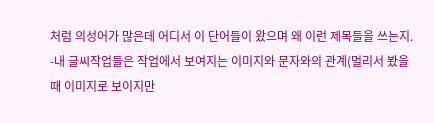처럼 의성어가 많은데 어디서 이 단어들이 왔으며 왜 이런 제목들을 쓰는지. -내 글씨작업들은 작업에서 보여지는 이미지와 문자와의 관계(멀리서 봤을 때 이미지로 보이지만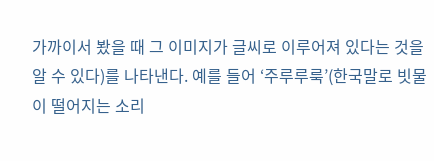가까이서 봤을 때 그 이미지가 글씨로 이루어져 있다는 것을 알 수 있다)를 나타낸다. 예를 들어 ‘주루루룩’(한국말로 빗물이 떨어지는 소리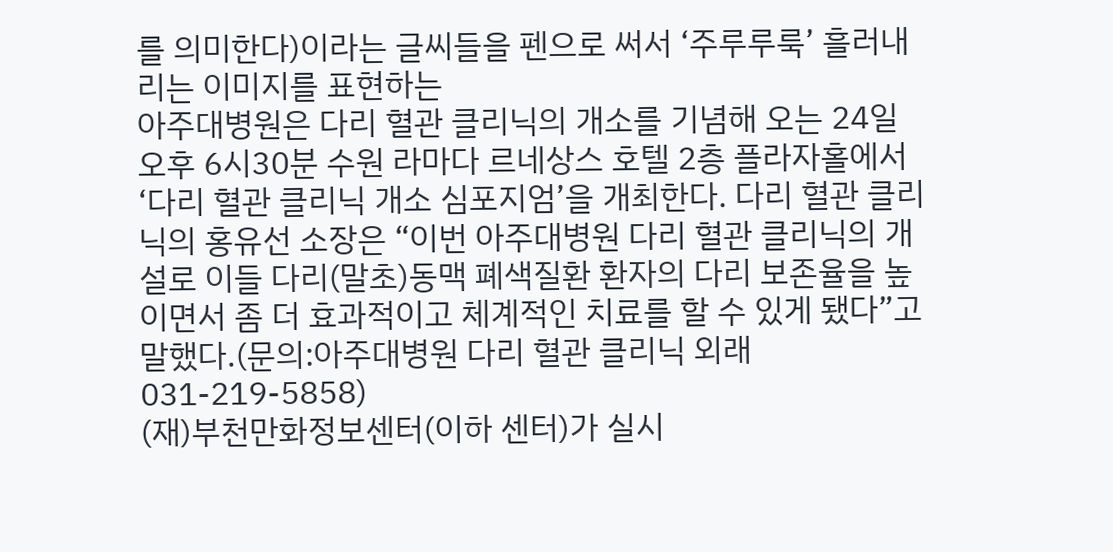를 의미한다)이라는 글씨들을 펜으로 써서 ‘주루루룩’ 흘러내리는 이미지를 표현하는
아주대병원은 다리 혈관 클리닉의 개소를 기념해 오는 24일 오후 6시30분 수원 라마다 르네상스 호텔 2층 플라자홀에서 ‘다리 혈관 클리닉 개소 심포지엄’을 개최한다. 다리 혈관 클리닉의 홍유선 소장은 “이번 아주대병원 다리 혈관 클리닉의 개설로 이들 다리(말초)동맥 폐색질환 환자의 다리 보존율을 높이면서 좀 더 효과적이고 체계적인 치료를 할 수 있게 됐다”고 말했다.(문의:아주대병원 다리 혈관 클리닉 외래 031-219-5858)
(재)부천만화정보센터(이하 센터)가 실시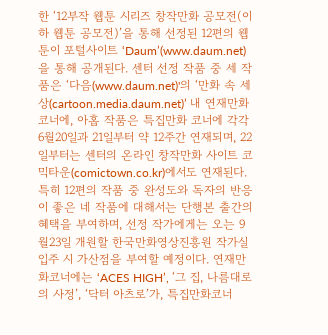한 ‘12부작 웹툰 시리즈 창작만화 공모전(이하 웹툰 공모전)’을 통해 선정된 12편의 웹툰이 포털사이트 ‘Daum’(www.daum.net)을 통해 공개된다. 센터 선정 작품 중 세 작품은 ‘다음(www.daum.net)'의 ‘만화 속 세상(cartoon.media.daum.net)’ 내 연재만화 코너에, 아홉 작품은 특집만화 코너에 각각 6월20일과 21일부터 약 12주간 연재되며, 22일부터는 센터의 온라인 창작만화 사이트 코믹타운(comictown.co.kr)에서도 연재된다. 특히 12편의 작품 중 완성도와 독자의 반응이 좋은 네 작품에 대해서는 단행본 출간의 혜택을 부여하며, 선정 작가에게는 오는 9월23일 개원할 한국만화영상진흥원 작가실 입주 시 가산점을 부여할 예정이다. 연재만화코너에는 ‘ACES HIGH’, ‘그 집, 나름대로의 사정’, ‘닥터 아츠로’가, 특집만화코너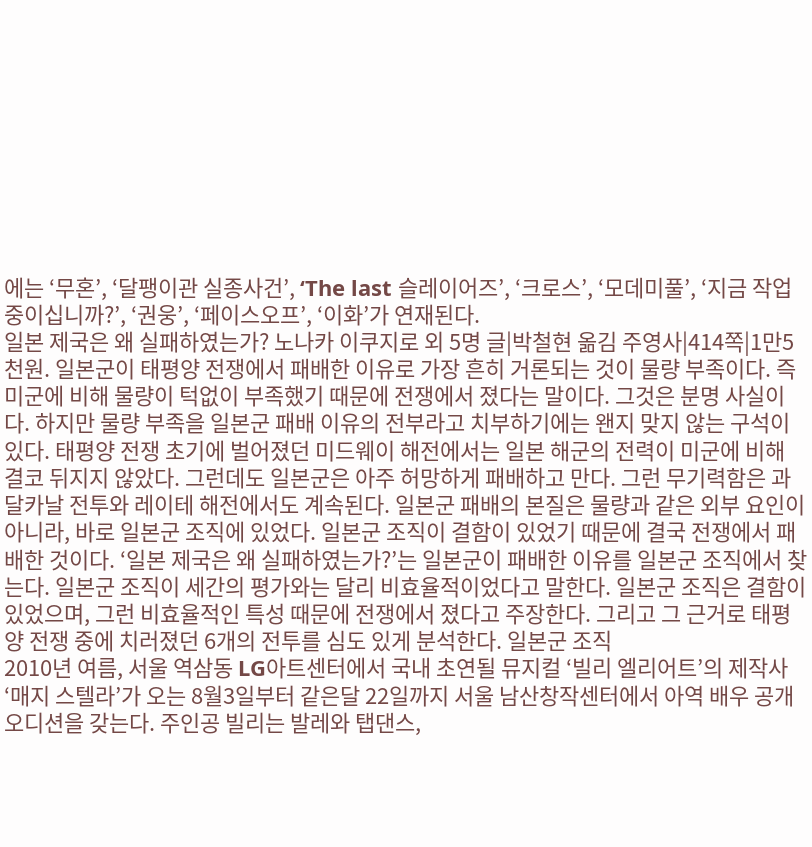에는 ‘무혼’, ‘달팽이관 실종사건’, ‘The last 슬레이어즈’, ‘크로스’, ‘모데미풀’, ‘지금 작업 중이십니까?’, ‘권웅’, ‘페이스오프’, ‘이화’가 연재된다.
일본 제국은 왜 실패하였는가? 노나카 이쿠지로 외 5명 글|박철현 옮김 주영사|414쪽|1만5천원. 일본군이 태평양 전쟁에서 패배한 이유로 가장 흔히 거론되는 것이 물량 부족이다. 즉 미군에 비해 물량이 턱없이 부족했기 때문에 전쟁에서 졌다는 말이다. 그것은 분명 사실이다. 하지만 물량 부족을 일본군 패배 이유의 전부라고 치부하기에는 왠지 맞지 않는 구석이 있다. 태평양 전쟁 초기에 벌어졌던 미드웨이 해전에서는 일본 해군의 전력이 미군에 비해 결코 뒤지지 않았다. 그런데도 일본군은 아주 허망하게 패배하고 만다. 그런 무기력함은 과달카날 전투와 레이테 해전에서도 계속된다. 일본군 패배의 본질은 물량과 같은 외부 요인이 아니라, 바로 일본군 조직에 있었다. 일본군 조직이 결함이 있었기 때문에 결국 전쟁에서 패배한 것이다. ‘일본 제국은 왜 실패하였는가?’는 일본군이 패배한 이유를 일본군 조직에서 찾는다. 일본군 조직이 세간의 평가와는 달리 비효율적이었다고 말한다. 일본군 조직은 결함이 있었으며, 그런 비효율적인 특성 때문에 전쟁에서 졌다고 주장한다. 그리고 그 근거로 태평양 전쟁 중에 치러졌던 6개의 전투를 심도 있게 분석한다. 일본군 조직
2010년 여름, 서울 역삼동 LG아트센터에서 국내 초연될 뮤지컬 ‘빌리 엘리어트’의 제작사 ‘매지 스텔라’가 오는 8월3일부터 같은달 22일까지 서울 남산창작센터에서 아역 배우 공개 오디션을 갖는다. 주인공 빌리는 발레와 탭댄스,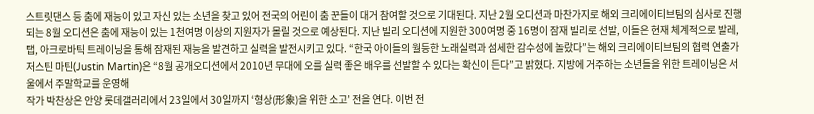스트릿댄스 등 춤에 재능이 있고 자신 있는 소년을 찾고 있어 전국의 어린이 춤 꾼들이 대거 참여할 것으로 기대된다. 지난 2월 오디션과 마찬가지로 해외 크리에이티브팀의 심사로 진행되는 8월 오디션은 춤에 재능이 있는 1천여명 이상의 지원자가 몰릴 것으로 예상된다. 지난 빌리 오디션에 지원한 300여명 중 16명이 잠재 빌리로 선발, 이들은 현재 체계적으로 발레, 탭, 아크로바틱 트레이닝을 통해 잠재된 재능을 발견하고 실력을 발전시키고 있다. “한국 아이들의 월등한 노래실력과 섬세한 감수성에 놀랐다”는 해외 크리에이티브팀의 협력 연출가 저스틴 마틴(Justin Martin)은 “8월 공개오디션에서 2010년 무대에 오를 실력 좋은 배우를 선발할 수 있다는 확신이 든다”고 밝혔다. 지방에 거주하는 소년들을 위한 트레이닝은 서울에서 주말학교를 운영해
작가 박찬상은 안양 롯데갤러리에서 23일에서 30일까지 ‘형상(形象)을 위한 소고’ 전을 연다. 이번 전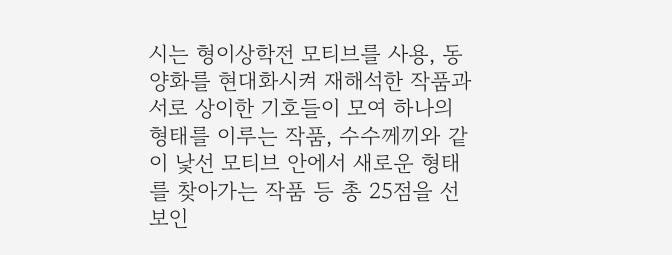시는 형이상학전 모티브를 사용, 동양화를 현대화시켜 재해석한 작품과 서로 상이한 기호들이 모여 하나의 형태를 이루는 작품, 수수께끼와 같이 낯선 모티브 안에서 새로운 형태를 찾아가는 작품 등 총 25점을 선보인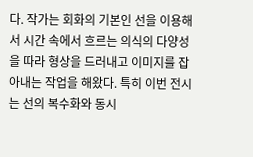다. 작가는 회화의 기본인 선을 이용해서 시간 속에서 흐르는 의식의 다양성을 따라 형상을 드러내고 이미지를 잡아내는 작업을 해왔다. 특히 이번 전시는 선의 복수화와 동시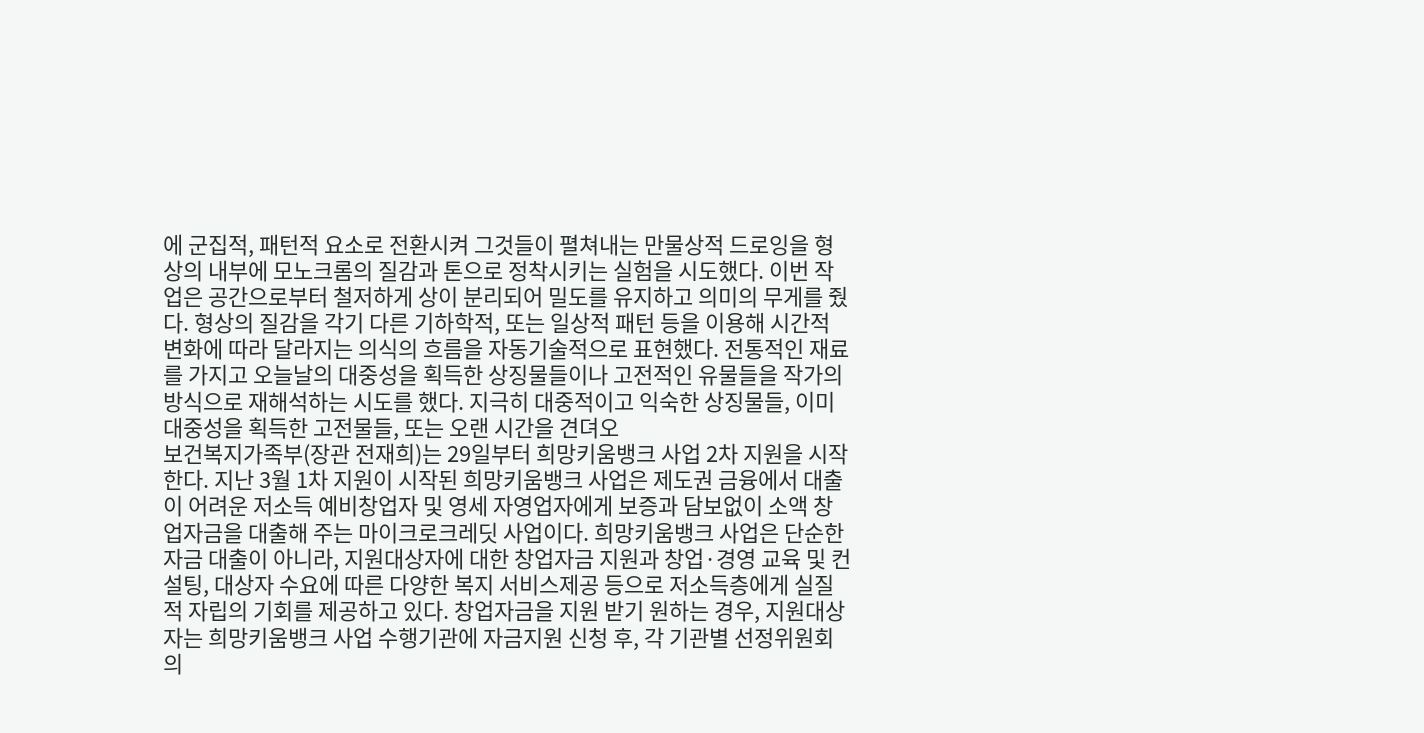에 군집적, 패턴적 요소로 전환시켜 그것들이 펼쳐내는 만물상적 드로잉을 형상의 내부에 모노크롬의 질감과 톤으로 정착시키는 실험을 시도했다. 이번 작업은 공간으로부터 철저하게 상이 분리되어 밀도를 유지하고 의미의 무게를 줬다. 형상의 질감을 각기 다른 기하학적, 또는 일상적 패턴 등을 이용해 시간적 변화에 따라 달라지는 의식의 흐름을 자동기술적으로 표현했다. 전통적인 재료를 가지고 오늘날의 대중성을 획득한 상징물들이나 고전적인 유물들을 작가의 방식으로 재해석하는 시도를 했다. 지극히 대중적이고 익숙한 상징물들, 이미 대중성을 획득한 고전물들, 또는 오랜 시간을 견뎌오
보건복지가족부(장관 전재희)는 29일부터 희망키움뱅크 사업 2차 지원을 시작한다. 지난 3월 1차 지원이 시작된 희망키움뱅크 사업은 제도권 금융에서 대출이 어려운 저소득 예비창업자 및 영세 자영업자에게 보증과 담보없이 소액 창업자금을 대출해 주는 마이크로크레딧 사업이다. 희망키움뱅크 사업은 단순한 자금 대출이 아니라, 지원대상자에 대한 창업자금 지원과 창업·경영 교육 및 컨설팅, 대상자 수요에 따른 다양한 복지 서비스제공 등으로 저소득층에게 실질적 자립의 기회를 제공하고 있다. 창업자금을 지원 받기 원하는 경우, 지원대상자는 희망키움뱅크 사업 수행기관에 자금지원 신청 후, 각 기관별 선정위원회의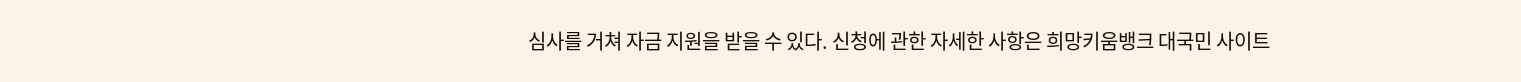심사를 거쳐 자금 지원을 받을 수 있다. 신청에 관한 자세한 사항은 희망키움뱅크 대국민 사이트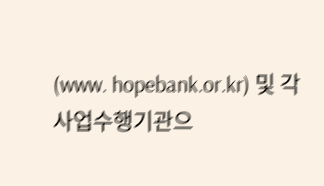(www. hopebank.or.kr) 및 각 사업수행기관으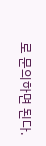로 문의하면 된다.